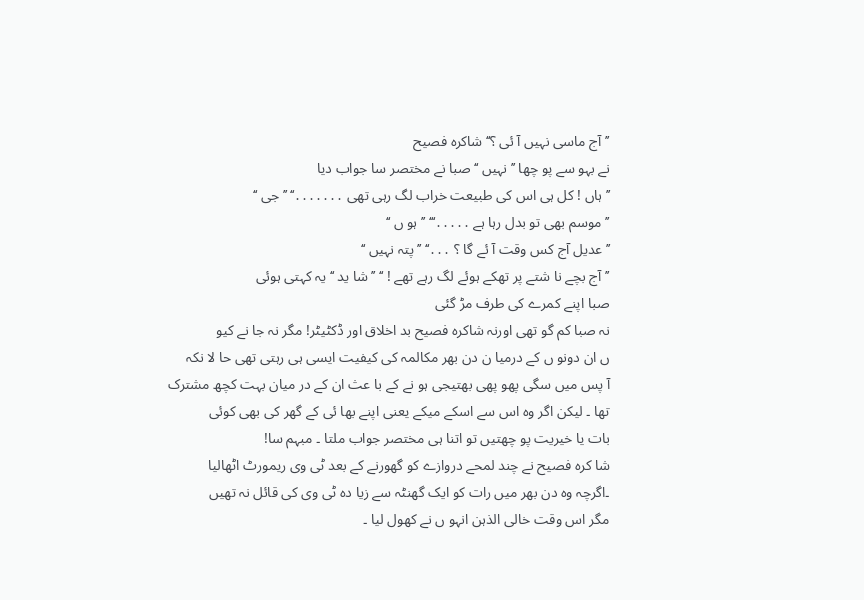’’ آج ماسی نہیں آ ئی ؟‘‘ شاکرہ فصیح
نے بہو سے پو چھا ’’ نہیں ‘‘ صبا نے مختصر سا جواب دیا
’’ ہاں ! کل ہی اس کی طبیعت خراب لگ رہی تھی ․․․․․․․‘‘ ’’ جی ‘‘
’’ موسم بھی تو بدل رہا ہے ․․․․․‘‘‘ ’’ ہو ں ‘‘
’’ عدیل آج کس وقت آ ئے گا ؟ ․․․‘‘ ’’ پتہ نہیں ‘‘
’’ آج بچے نا شتے پر تھکے ہوئے لگ رہے تھے ! ‘‘ ’’ شا ید ‘‘ یہ کہتی ہوئی
صبا اپنے کمرے کی طرف مڑ گئی
نہ صبا کم گو تھی اورنہ شاکرہ فصیح بد اخلاق اور ڈکٹیٹر! مگر نہ جا نے کیو
ں ان دونو ں کے درمیا ن دن بھر مکالمہ کی کیفیت ایسی ہی رہتی تھی حا لا نکہ
آ پس میں سگی پھو پھی بھتیجی ہو نے کے با عث ان کے در میان بہت کچھ مشترک
تھا ۔ لیکن اگر وہ اس سے اسکے میکے یعنی اپنے بھا ئی کے گھر کی بھی کوئی
بات یا خیریت پو چھتیں تو اتنا ہی مختصر جواب ملتا ۔ مبہم سا!
شا کرہ فصیح نے چند لمحے دروازے کو گھورنے کے بعد ٹی وی ریمورٹ اٹھالیا
۔اگرچہ وہ دن بھر میں رات کو ایک گھنٹہ سے زیا دہ ٹی وی کی قائل نہ تھیں
مگر اس وقت خالی الذہن انہو ں نے کھول لیا ۔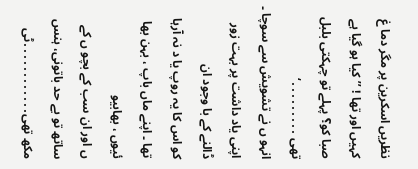نظریں اسکرین پر مگر دما غ
کہیں اور تھا ! ’’کیا ہو گیا ہے صبا کو؟ پہلے تو چہکتی بلبل تھی ․․․․․․․․․‘
انہو ں نے تشویش سے سوچا ۔ اپنی یاد داشت پر بہت زور ڈالنے کے با وجود ان
کو اس کا یہ روپ یا د نہ آرہا تھا ۔ اپنے ماں باپ ، بہن بھا ئیوں ، بھابیو
ں اور ان سب کے بچو ں کے ساتھ تو بے حد باتونی، ہنس مکھ تھی․․․․․․․․․․․․ٹی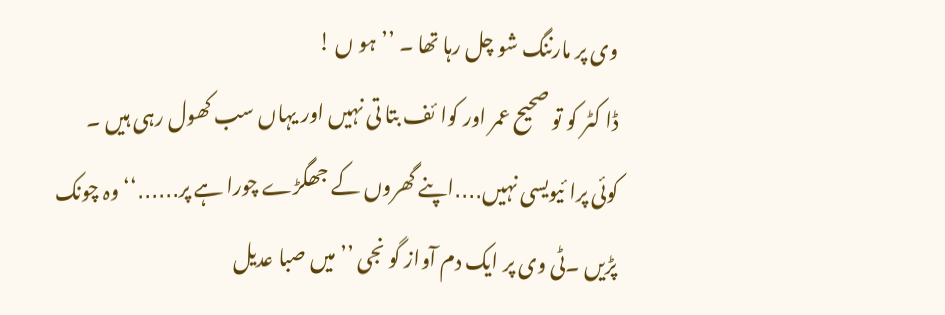وی پر مارننگ شو چل رہا تھا ۔ ’’ہو ں !
ڈا کٹر کو تو صحیح عمر اور کوا ئف بتا تی نہیں اور یہاں سب کھول رہی ہیں ۔
کوئی پرا ئیویسی نہیں․․․․اپنے گھروں کے جھگڑے چورا ہے پر․․․․․․‘‘ وہ چونک
پڑیں ۔ٹی وی پر ایک دم آواز گو نجی ’’میں صبا عدیل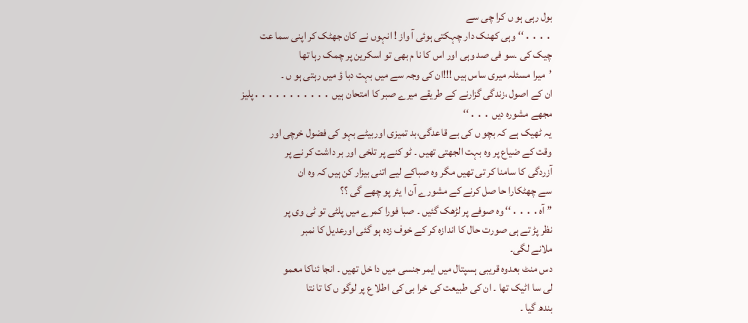بول رہی ہو ں کرا چی سے
․․․․‘‘ وہی کھنک دار چہکتی ہوئی آ واز ! انہوں نے کان جھٹک کر اپنی سما عت
چیک کی ۔سو فی صد وہی اور اس کا نا م بھی تو اسکرین پر چمک رہا تھا
’میرا مسئلہ میری ساس ہیں !!!ان کی وجہ سے میں بہت دبا ؤ میں رہتی ہو ں ۔
ان کے اصول ،زندگی گزارنے کے طریقے میرے صبر کا امتحان ہیں ․․․․․․․․․․․پلیز
مجھے مشورہ دیں ․․․‘‘
یہ ٹھیک ہے کہ بچو ں کی بے قاعدگی،بد تمیزی اوربیٹے بہو کی فضول خرچی اور
وقت کے ضیاع پر وہ بہت الجھتی تھیں ۔ ٹو کنے پر تلخی اور بر داشت کر نے پر
آزردگی کا سامنا کر تی تھیں مگر وہ صباکے لیے اتنی بیزار کن ہیں کہ وہ ان
سے چھٹکارا حا صل کرنے کے مشورے آن ا یئر پو چھے گی ؟؟
’’ آہ․․․․‘‘ وہ صوفے پر لڑھک گئیں ۔ صبا فورا کمرے میں پلٹی تو ٹی وی پر
نظر پڑ تے ہی صورت حال کا اندازہ کر کے خوف زدہ ہو گئی اورعدیل کا نمبر
ملانے لگی۔
دس منٹ بعدوہ قریبی ہسپتال میں ایمر جنسی میں دا خل تھیں ۔ انجا ئناکا معمو
لی سا اٹیک تھا ۔ ان کی طبیعت کی خرا بی کی اطلا ع پر لوگو ں کا تا نتا
بندھ گیا ۔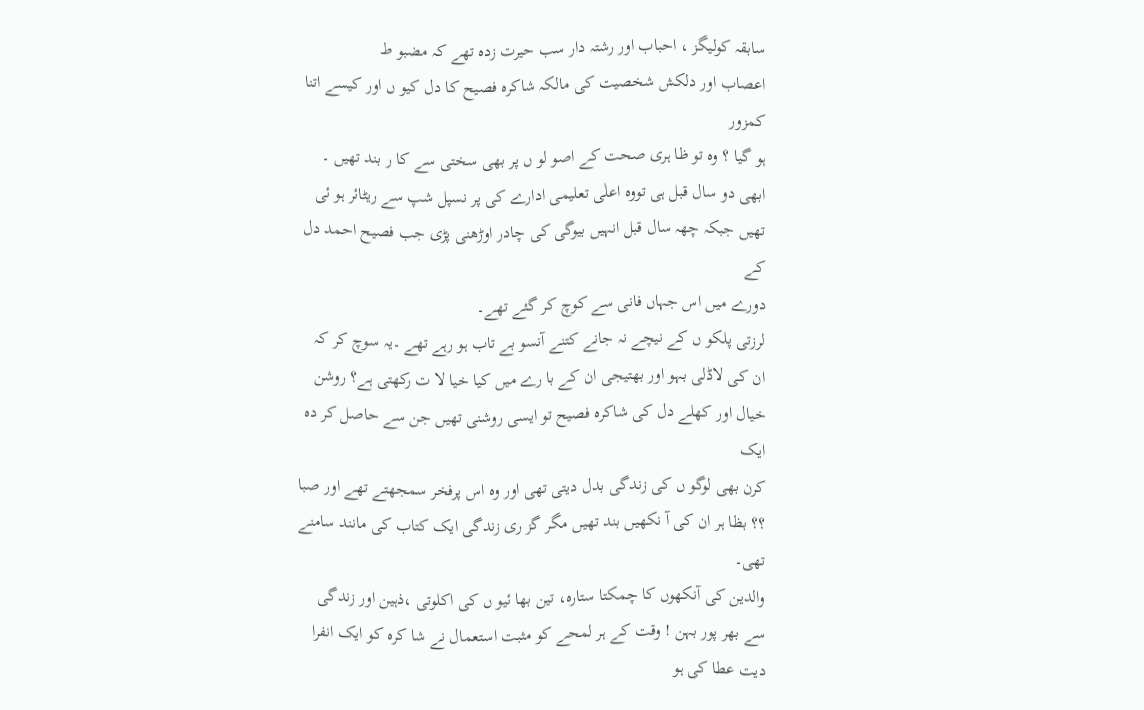سابقہ کولیگز ، احباب اور رشتہ دار سب حیرت زدہ تھے کہ مضبو ط
اعصاب اور دلکش شخصیت کی مالکہ شاکرہ فصیح کا دل کیو ں اور کیسے اتنا کمزور
ہو گیا ؟ وہ تو ظا ہری صحت کے اصو لو ں پر بھی سختی سے کا ر بند تھیں ۔
ابھی دو سال قبل ہی تووہ اعلٰی تعلیمی ادارے کی پر نسپل شپ سے ریٹائر ہو ئی
تھیں جبکہ چھہ سال قبل انہیں بیوگی کی چادر اوڑھنی پڑی جب فصیح احمد دل کے
دورے میں اس جہاں فانی سے کوچ کر گئے تھے۔
لرزتی پلکو ں کے نیچے نہ جانے کتنے آنسو بے تاب ہو رہے تھے ۔یہ سوچ کر کہ
ان کی لاڈلی بہو اور بھتیجی ان کے با رے میں کیا خیا لا ت رکھتی ہے؟ روشن
خیال اور کھلے دل کی شاکرہ فصیح تو ایسی روشنی تھیں جن سے حاصل کر دہ ایک
کرن بھی لوگو ں کی زندگی بدل دیتی تھی اور وہ اس پرفخر سمجھتے تھے اور صبا
؟؟ بظا ہر ان کی آ نکھیں بند تھیں مگر گز ری زندگی ایک کتاب کی مانند سامنے
تھی۔
والدین کی آنکھوں کا چمکتا ستارہ، تین بھا ئیو ں کی اکلوتی ،ذہین اور زندگی
سے بھر پور بہن ! وقت کے ہر لمحے کو مثبت استعمال نے شا کرہ کو ایک انفرا
دیت عطا کی ہو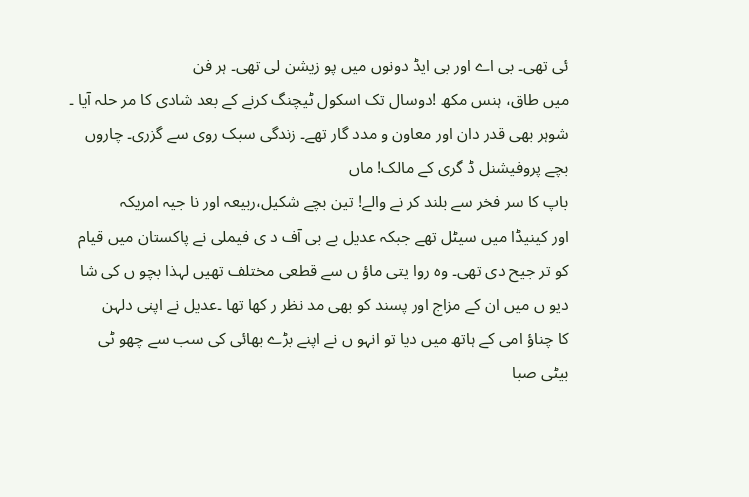ئی تھی۔ بی اے اور بی ایڈ دونوں میں پو زیشن لی تھی۔ ہر فن
میں طاق، ہنس مکھ !دوسال تک اسکول ٹیچنگ کرنے کے بعد شادی کا مر حلہ آیا ۔
شوہر بھی قدر دان اور معاون و مدد گار تھے۔ زندگی سبک روی سے گزری۔ چاروں
بچے پروفیشنل ڈ گری کے مالک! ماں
باپ کا سر فخر سے بلند کر نے والے! تین بچے شکیل،ربیعہ اور نا جیہ امریکہ
اور کینیڈا میں سیٹل تھے جبکہ عدیل بے بی آف د ی فیملی نے پاکستان میں قیام
کو تر جیح دی تھی۔ وہ روا یتی ماؤ ں سے قطعی مختلف تھیں لہذا بچو ں کی شا
دیو ں میں ان کے مزاج اور پسند کو بھی مد نظر ر کھا تھا ۔عدیل نے اپنی دلہن
کا چناؤ امی کے ہاتھ میں دیا تو انہو ں نے اپنے بڑے بھائی کی سب سے چھو ٹی
بیٹی صبا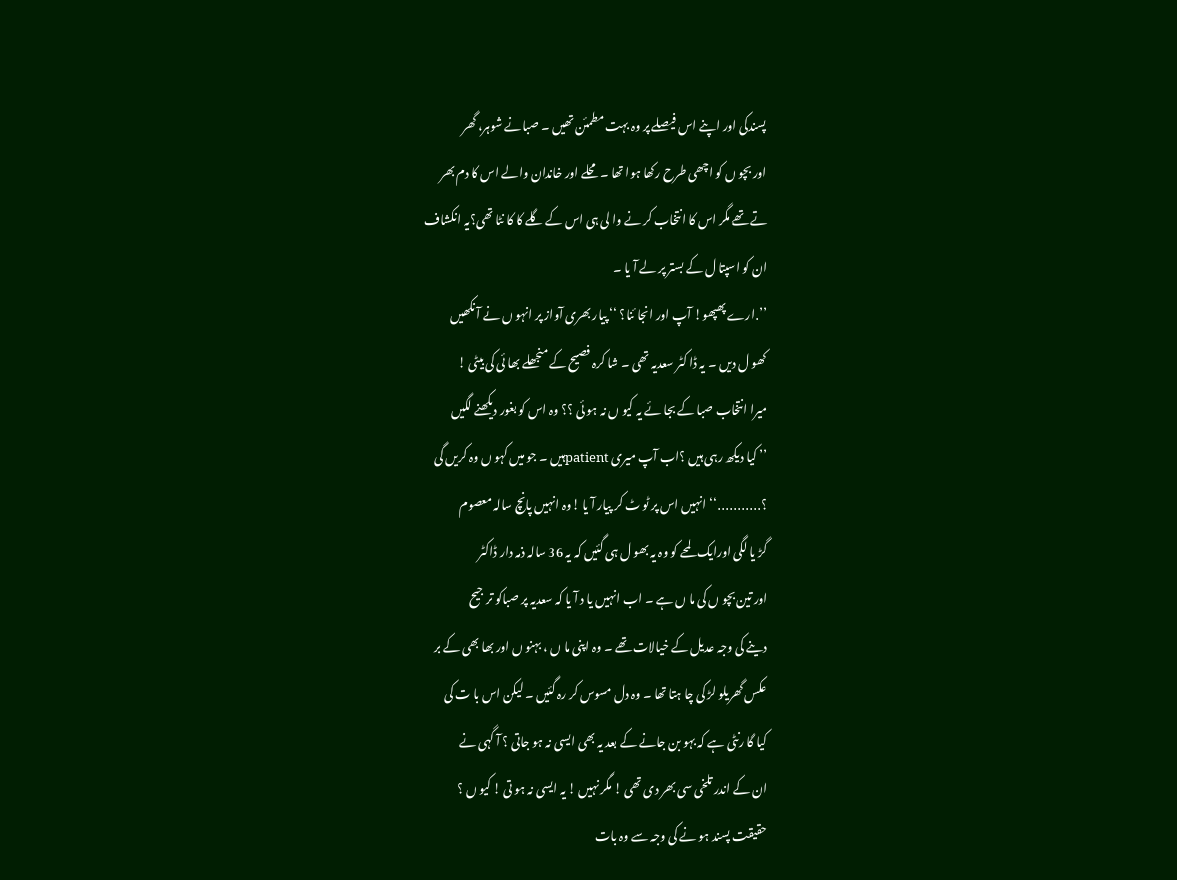پسندکی اور اپنے اس فیصلے پر وہ بہت مطمئن تھیں ۔ صبانے شوہر، گھر
اور بچو ں کو اچھی طرح رکھا ہوا تھا ۔ محلے اور خاندان والے اس کا دم بھر
تے تھے مگر اس کا انتخاب کر نے وا لی ہی اس کے گلے کا کا نٹا تھی؟یہ انکشاف
ان کو اسپتا ل کے بستر پر لے آ یا ۔
’’․ارے پھپھو! آپ اور انجا ئنا؟ ‘‘ پیار بھری آواز پر انہو ں نے آ نکھیں
کھو ل دیں ۔ یہ ڈا کٹر سعدیہ تھی ۔ شا کرہ فصیح کے منجھلے بھا ئی کی بیٹی !
میرا انتخاب صبا کے بجا ئے یہ کیو ں نہ ہو ئی ؟؟ وہ اس کو بغور دیکھنے لگیں
’’ کیا دیکھ رہی ہیں ؟اب آپ میری patientہیں ۔ جو میں کہو ں وہ کریں گی
؟․․․․․․․․․․․‘‘ انہیں اس پر ٹو ٹ کر پیار آ یا !وہ انہیں پانچ سالہ معصوم
گڑ یا لگی اورایک لمحے کو وہ یہ بھو ل ہی گئیں کہ یہ 36 سالہ ذمہ دار ڈاکٹر
اور تین بچو ں کی ما ں ہے ۔ اب انہیں یا د آ یا کہ سعدیہ پر صباکو تر جیح
دینے کی وجہ عدیل کے خیالات تھے ۔ وہ اپنی ما ں ، بہنو ں اور بھا بھی کے بر
عکس گھریلو لڑ کی چا ہتا تھا ۔ وہ دل مسوس کر رہ گئیں ۔ لیکن اس با ت کی
کیا گا رنٹی ہے کہ بہو بن جانے کے بعد یہ بھی ایسی نہ ہو جاتی ؟ آ گہی نے
ان کے اندر تلخی سی بھر دی تھی ! مگر نہیں ! یہ ایسی نہ ہو تی ! کیو ں ؟
حقیقت پسند ہو نے کی وجہ سے وہ بات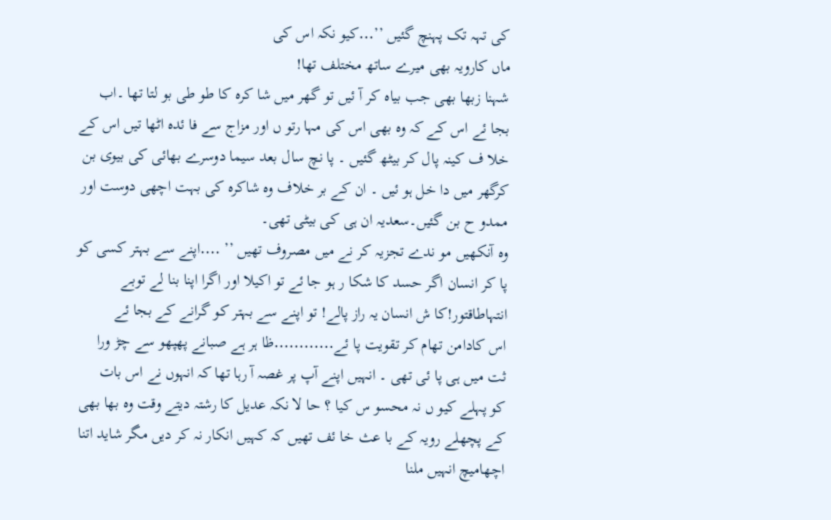کی تہہ تک پہنچ گئیں ’’․․․کیو نکہ اس کی
ماں کارویہ بھی میرے ساتھ مختلف تھا!
شہنا زبھا بھی جب بیاہ کر آ ئیں تو گھر میں شا کرہ کا طو طی بو لتا تھا ۔اب
بجا ئے اس کے کہ وہ بھی اس کی مہا رتو ں اور مزاج سے فا ئدہ اٹھا تیں اس کے
خلا ف کینہ پال کر بیٹھ گئیں ۔ پا نچ سال بعد سیما دوسرے بھائی کی بیوی بن
کرگھر میں دا خل ہو ئیں ۔ ان کے بر خلاف وہ شاکرہ کی بہت اچھی دوست اور
ممدو ح بن گئیں۔سعدیہ ان ہی کی بیٹی تھی۔
وہ آنکھیں مو ندے تجزیہ کر نے میں مصروف تھیں ’’ ․․․․اپنے سے بہتر کسی کو
پا کر انسان اگر حسد کا شکا ر ہو جا ئے تو اکیلا اور اگرا اپنا بنا لے توبے
انتہاطاقتور!کا ش انسان یہ راز پالے! تو اپنے سے بہتر کو گرانے کے بجا ئے
اس کادامن تھام کر تقویت پا ئے․․․․․․․․․․․․ظا ہر ہے صبانے پھپھو سے چڑ ورا
ثت میں ہی پا ئی تھی ۔ انہیں اپنے آپ پر غصہ آ رہا تھا کہ انہوں نے اس بات
کو پہلے کیو ں نہ محسو س کیا ؟ حا لا نکہ عدیل کا رشتہ دیتے وقت وہ بھا بھی
کے پچھلے رویہ کے با عث خا ئف تھیں کہ کہیں انکار نہ کر دیں مگر شاید اتنا
اچھامیچ انہیں ملنا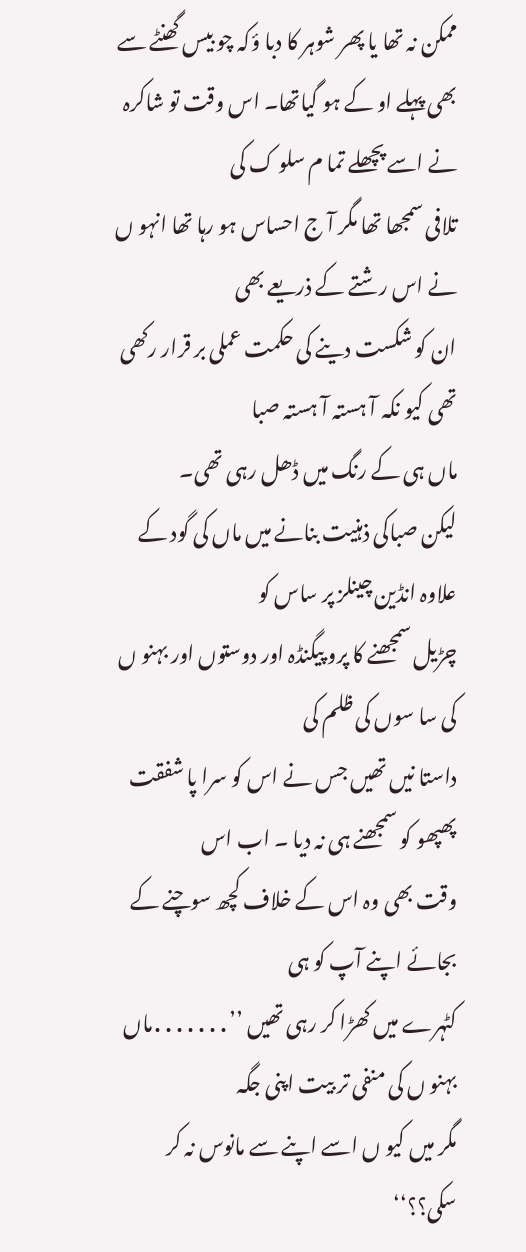ممکن نہ تھا یا پھر شوہر کا دبا ؤکہ چو بیس گھنٹے سے
بھی پہلے او کے ہو گیاتھا۔ اس وقت تو شاکرہ نے اسے پچھلے تما م سلو ک کی
تلافی سمجھا تھا مگر آ ج احساس ہو رہا تھا انہو ں نے اس رشتے کے ذریعے بھی
ان کو شکست دینے کی حکمت عملی بر قرار رکھی تھی کیو نکہ آ ہستہ آ ہستہ صبا
ماں ہی کے رنگ میں ڈھل رہی تھی۔
لیکن صباکی ذہنیت بنانے میں ماں کی گود کے علاوہ انڈین چینلز پر ساس کو
چڑیل سمجھنے کا پرو پیگنڈہ اور دوستوں اور بہنو ں کی سا سوں کی ظلم کی
داستا نیں تھیں جس نے اس کو سرا پا شفقت پھپھو کو سمجھنے ہی نہ دیا ۔ اب اس
وقت بھی وہ اس کے خلاف کچھ سوچنے کے بجائے اپنے آپ کو ہی
کٹہرے میں کھڑا کر رہی تھیں ’’․․․․․․․ماں بہنو ں کی منفی تر بیت اپنی جگہ
مگر میں کیو ں اسے اپنے سے مانوس نہ کر سکی؟؟‘‘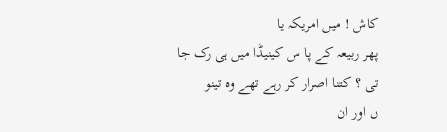کاش ! میں امریکہ یا
پھر ربیعہ کے پا س کینیڈا میں ہی رک جا تی ؟ کتنا اصرار کر رہے تھے وہ تینو
ں اور ان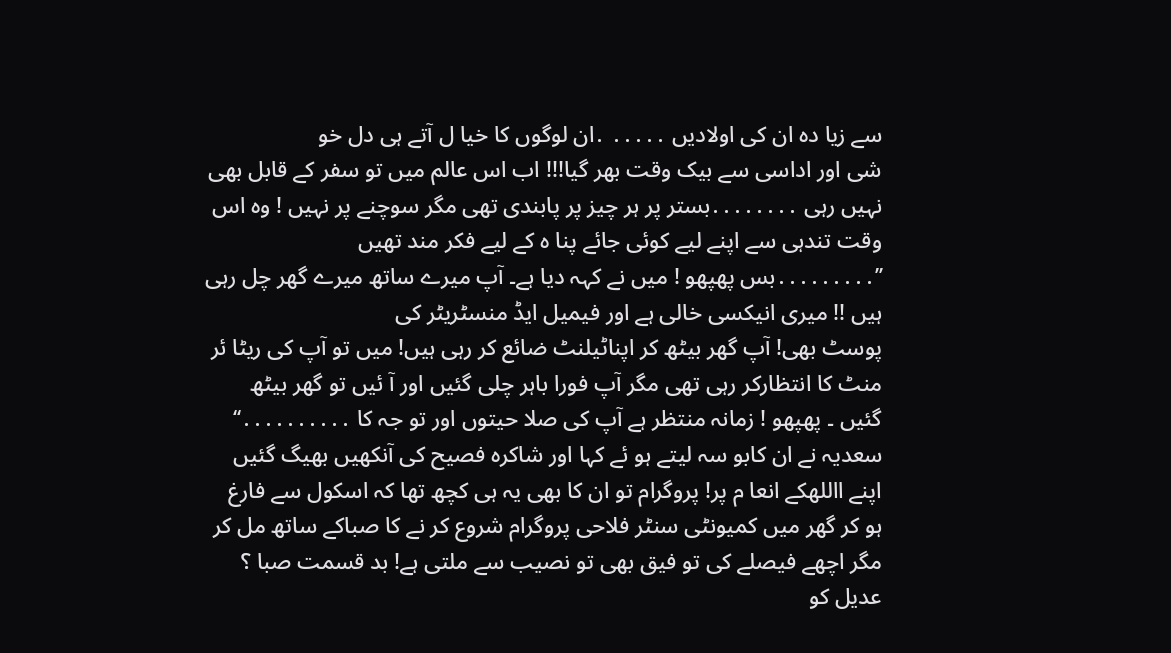سے زیا دہ ان کی اولادیں ․․․․․ ․ان لوگوں کا خیا ل آتے ہی دل خو
شی اور اداسی سے بیک وقت بھر گیا!!! اب اس عالم میں تو سفر کے قابل بھی
نہیں رہی ․․․․․․․․بستر پر ہر چیز پر پابندی تھی مگر سوچنے پر نہیں ! وہ اس
وقت تندہی سے اپنے لیے کوئی جائے پنا ہ کے لیے فکر مند تھیں
’’․․․․․․․․․بس پھپھو ! میں نے کہہ دیا ہے۔ آپ میرے ساتھ میرے گھر چل رہی
ہیں !! میری انیکسی خالی ہے اور فیمیل ایڈ منسٹریٹر کی
پوسٹ بھی! آپ گھر بیٹھ کر اپناٹیلنٹ ضائع کر رہی ہیں! میں تو آپ کی ریٹا ئر
منٹ کا انتظارکر رہی تھی مگر آپ فورا باہر چلی گئیں اور آ ئیں تو گھر بیٹھ
گئیں ۔ پھپھو ! زمانہ منتظر ہے آپ کی صلا حیتوں اور تو جہ کا ․․․․․․․․․․‘‘
سعدیہ نے ان کابو سہ لیتے ہو ئے کہا اور شاکرہ فصیح کی آنکھیں بھیگ گئیں
اپنے االلهکے انعا م پر! پروگرام تو ان کا بھی یہ ہی کچھ تھا کہ اسکول سے فارغ
ہو کر گھر میں کمیونٹی سنٹر فلاحی پروگرام شروع کر نے کا صباکے ساتھ مل کر
مگر اچھے فیصلے کی تو فیق بھی تو نصیب سے ملتی ہے! بد قسمت صبا ؟
عدیل کو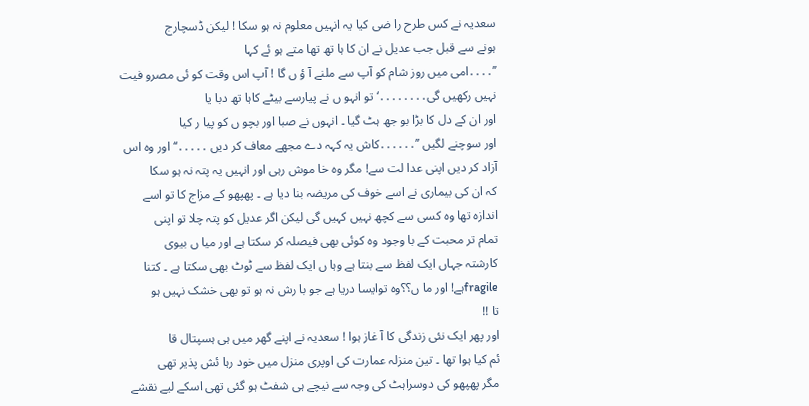سعدیہ نے کس طرح را ضی کیا یہ انہیں معلوم نہ ہو سکا ! لیکن ڈسچارج
ہونے سے قبل جب عدیل نے ان کا ہا تھ تھا متے ہو ئے کہا
’’․․․․امی میں روز شام کو آپ سے ملنے آ ؤ ں گا ! آپ اس وقت کو ئی مصرو فیت
نہیں رکھیں گی․․․․․․․․‘ تو انہو ں نے پیارسے بیٹے کاہا تھ دبا یا
اور ان کے دل کا بڑا بو جھ ہٹ گیا ۔ انہوں نے صبا اور بچو ں کو پیا ر کیا
اور سوچنے لگیں ’’․․․․․․کاش یہ کہہ دے مجھے معاف کر دیں ․․․․․‘‘ اور وہ اس
آزاد کر دیں اپنی عدا لت سے! مگر وہ خا موش رہی اور انہیں یہ پتہ نہ ہو سکا
کہ ان کی بیماری نے اسے خوف کی مریضہ بنا دیا ہے ۔ پھپھو کے مزاج کا تو اسے
اندازہ تھا وہ کسی سے کچھ نہیں کہیں گی لیکن اگر عدیل کو پتہ چلا تو اپنی
تمام تر محبت کے با وجود وہ کوئی بھی فیصلہ کر سکتا ہے اور میا ں بیوی
کارشتہ جہاں ایک لفظ سے بنتا ہے وہا ں ایک لفظ سے ٹوٹ بھی سکتا ہے ۔ کتنا
fragileہے! اور ما ں؟؟وہ توایسا دریا ہے جو با رش نہ ہو تو بھی خشک نہیں ہو
تا !!
اور پھر ایک نئی زندگی کا آ غاز ہوا ! سعدیہ نے اپنے گھر میں ہی ہسپتال قا
ئم کیا ہوا تھا ۔ تین منزلہ عمارت کی اوپری منزل میں خود رہا ئش پذیر تھی
مگر پھپھو کی دوسراہٹ کی وجہ سے نیچے ہی شفٹ ہو گئی تھی اسکے لیے نقشے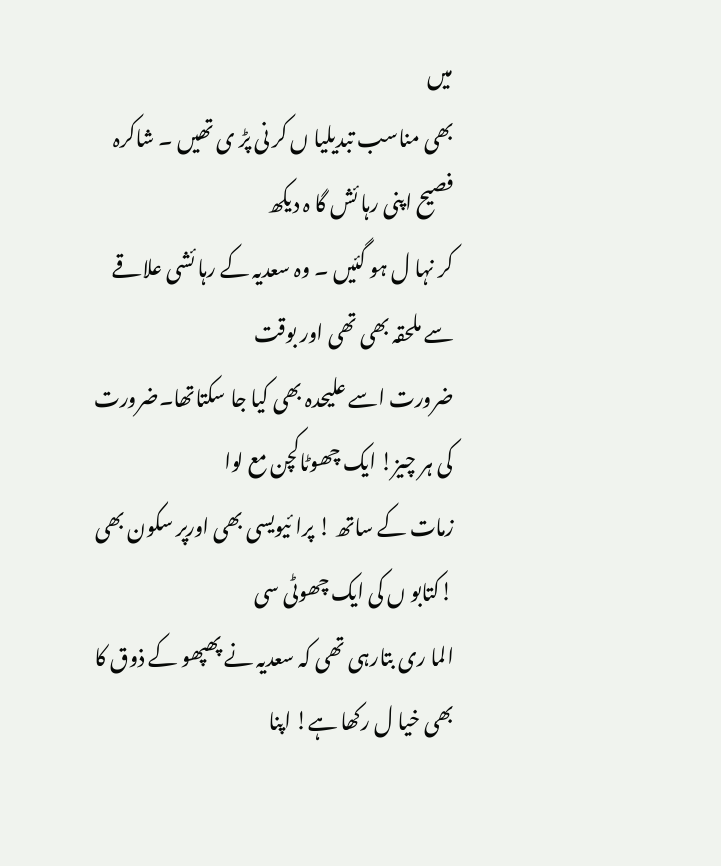میں
بھی مناسب تبدیلیا ں کر نی پڑ ی تھیں ۔ شاکرہ فصیح اپنی رہا ئش گا ہ دیکھ
کر نہا ل ہو گئیں ۔ وہ سعدیہ کے رہا ئشی علاقے سے ملحقہ بھی تھی اور بوقت
ضرورت اسے علیحدہ بھی کیا جا سکتاتھا۔ضرورت کی ہر چیز! ایک چھوٹاکچن مع لوا
زمات کے ساتھ ! پرا ئیویسی بھی اورپر سکون بھی !کتابو ں کی ایک چھوٹی سی
الما ری بتارہی تھی کہ سعدیہ نے پھپھو کے ذوق کا بھی خیا ل رکھا ہے! اپنا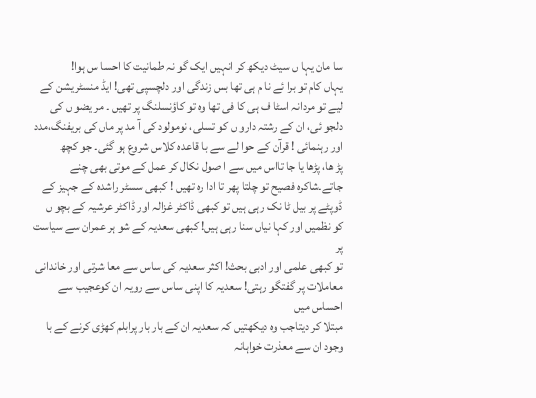سا مان یہا ں سیٹ دیکھ کر انہیں ایک گو نہ طمانیت کا احسا س ہوا!
یہاں کام تو برا ئے نا م ہی تھا بس زندگی اور دلچسپی تھی! ایڈ منسٹریشن کے
لیے تو مردانہ اسٹا ف ہی کا فی تھا وہ تو کاؤنسلنگ پر تھیں ۔ مر یضو ں کی
دلجو ئی، ان کے رشتہ دارو ں کو تسلی، نومولود کی آ مد پر ماں کی بریفنگ،مدد
اور رہنمائی ! قرآن کے حوا لے سے با قاعدہ کلاس شروع ہو گئی۔ جو کچھ
پڑ ھا، پڑھا یا جا تااس میں سے ا صول نکال کر عمل کے موتی بھی چنے
جاتے۔شاکرہ فصیح تو چلتا پھر تا ادا رہ تھیں ! کبھی سسٹر راشدہ کے جہیز کے
ڈوپٹے پر بیل ٹا نک رہی ہیں تو کبھی ڈاکٹر غزالہ اور ڈاکٹر عرشیہ کے بچو ں
کو نظمیں اور کہا نیاں سنا رہی ہیں! کبھی سعدیہ کے شو ہر عمران سے سیاست پر
تو کبھی علمی اور ادبی بحث! اکثر سعدیہ کی ساس سے معا شرتی اور خاندانی
معاملات پر گفتگو رہتی! سعدیہ کا اپنی ساس سے رویہ ان کوعجیب سے احساس میں
مبتلا کر دیتاجب وہ دیکھتیں کہ سعدیہ ان کے بار بار پرابلم کھڑی کرنے کے با
وجود ان سے معذرت خواہانہ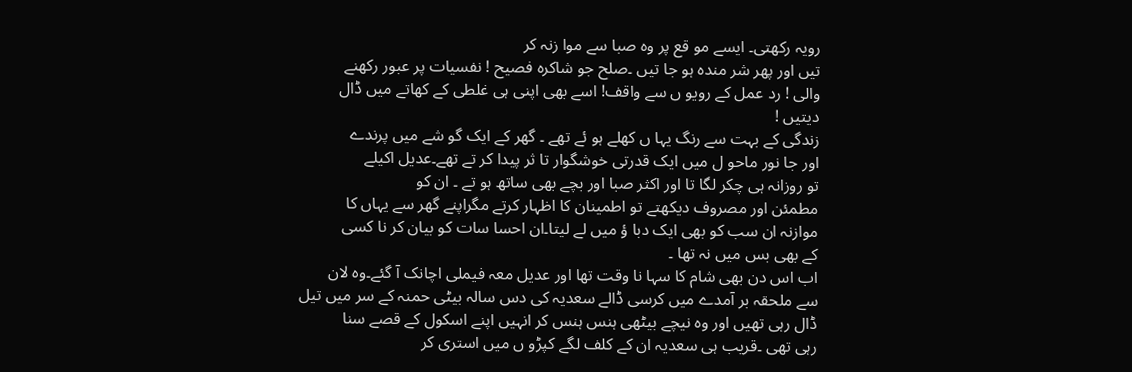رویہ رکھتی۔ ایسے مو قع پر وہ صبا سے موا زنہ کر
تیں اور پھر شر مندہ ہو جا تیں ۔صلح جو شاکرہ فصیح ! نفسیات پر عبور رکھنے
والی ! رد عمل کے رویو ں سے واقف! اسے بھی اپنی ہی غلطی کے کھاتے میں ڈال
دیتیں !
زندگی کے بہت سے رنگ یہا ں کھلے ہو ئے تھے ۔ گھر کے ایک گو شے میں پرندے
اور جا نور ماحو ل میں ایک قدرتی خوشگوار تا ثر پیدا کر تے تھے۔عدیل اکیلے
تو روزانہ ہی چکر لگا تا اور اکثر صبا اور بچے بھی ساتھ ہو تے ۔ ان کو
مطمئن اور مصروف دیکھتے تو اطمینان کا اظہار کرتے مگراپنے گھر سے یہاں کا
موازنہ ان سب کو بھی ایک دبا ؤ میں لے لیتا۔ان احسا سات کو بیان کر نا کسی
کے بھی بس میں نہ تھا ۔
اب اس دن بھی شام کا سہا نا وقت تھا اور عدیل معہ فیملی اچانک آ گئے۔وہ لان
سے ملحقہ بر آمدے میں کرسی ڈالے سعدیہ کی دس سالہ بیٹی حمنہ کے سر میں تیل
ڈال رہی تھیں اور وہ نیچے بیٹھی ہنس ہنس کر انہیں اپنے اسکول کے قصے سنا
رہی تھی ۔قریب ہی سعدیہ ان کے کلف لگے کپڑو ں میں استری کر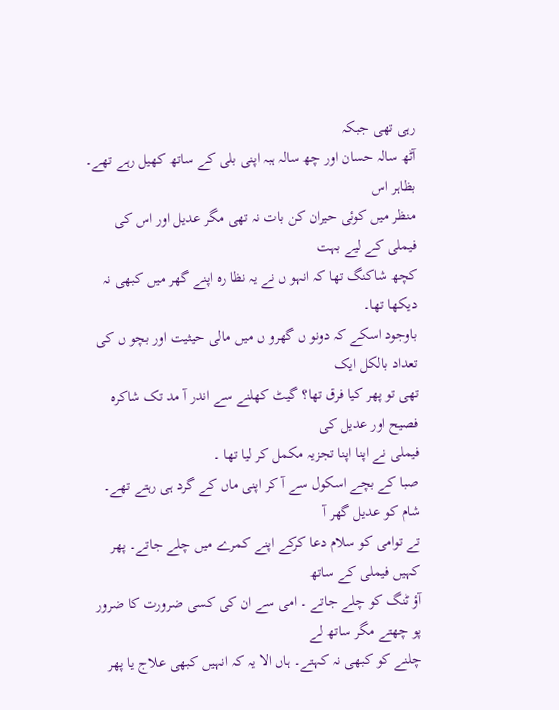رہی تھی جبکہ
آٹھ سالہ حسان اور چھ سالہ ہبہ اپنی بلی کے ساتھ کھیل رہے تھے۔ بظاہر اس
منظر میں کوئی حیران کن بات نہ تھی مگر عدیل اور اس کی فیملی کے لیے بہت
کچھ شاکنگ تھا کہ انہو ں نے یہ نظا رہ اپنے گھر میں کبھی نہ دیکھا تھا۔
باوجود اسکے کہ دونو ں گھرو ں میں مالی حیثیت اور بچو ں کی تعداد بالکل ایک
تھی تو پھر کیا فرق تھا؟ گیٹ کھلنے سے اندر آ مد تک شاکرہ فصیح اور عدیل کی
فیملی نے اپنا اپنا تجزیہ مکمل کر لیا تھا ۔
صبا کے بچے اسکول سے آ کر اپنی ماں کے گرد ہی رہتے تھے۔ شام کو عدیل گھر آ
تے توامی کو سلام دعا کرکے اپنے کمرے میں چلے جاتے۔ پھر کہیں فیملی کے ساتھ
آؤ ٹنگ کو چلے جاتے ۔ امی سے ان کی کسی ضرورت کا ضرور پو چھتے مگر ساتھ لے
چلنے کو کبھی نہ کہتے۔ ہاں الا یہ کہ انہیں کبھی علاج یا پھر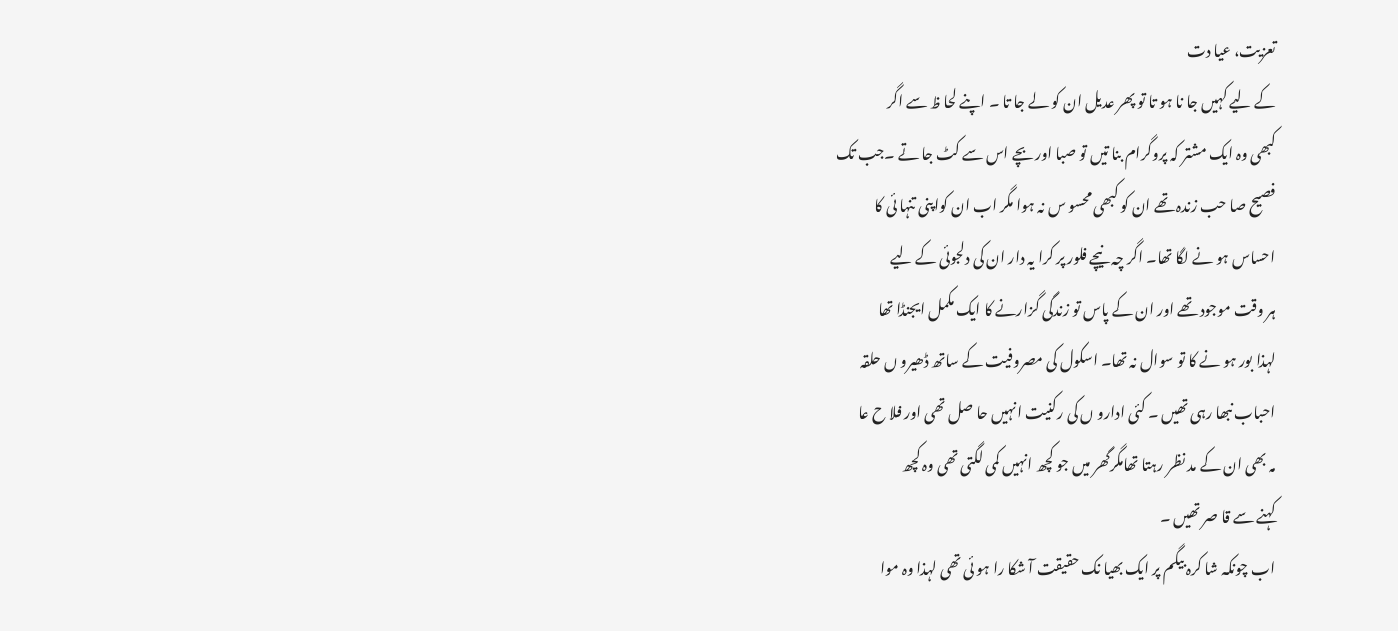تعزیت، عیا دت
کے لیے کہیں جا نا ہو تا تو پھر عدیل ان کو لے جا تا ۔ اپنے لحا ظ سے اگر
کبھی وہ ایک مشتر کہ پروگرام بنا تیں تو صبا اور بچے اس سے کٹ جا تے ۔جب تک
فصیح صا حب زندہ تھے ان کو کبھی محسو س نہ ہوا مگر اب ان کواپنی تنہا ئی کا
احساس ہو نے لگا تھا۔ اگر چہ نیچے فلور پر کرا یہ دار ان کی دلجوئی کے لیے
ہر وقت موجود تھے اور ان کے پاس تو زندگی گزارنے کا ایک مکمل ایجنڈا تھا
لہذا بور ہو نے کا تو سوال نہ تھا۔ اسکول کی مصروفیت کے ساتھ ڈھیرو ں حلقہ
احباب نبھا رہی تھیں ۔ کئی ادارو ں کی رکنیت انہیں حا صل تھی اور فلا ح عا
مہ بھی ان کے مد نظر رہتا تھامگرگھر میں جو کچھ انہیں کمی لگتی تھی وہ کچھ
کہنے سے قا صر تھیں ۔
اب چونکہ شا کرہ بیگم پر ایک بھیا نک حقیقت آ شکا را ہو ئی تھی لہذا وہ موا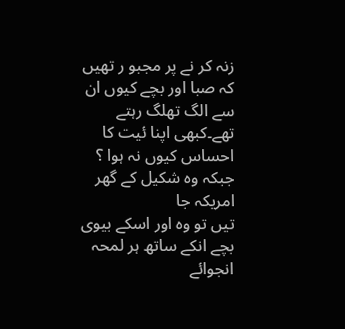زنہ کر نے پر مجبو ر تھیں کہ صبا اور بچے کیوں ان سے الگ تھلگ رہتے
تھے۔کبھی اپنا ئیت کا احساس کیوں نہ ہوا ؟ جبکہ وہ شکیل کے گھر امریکہ جا
تیں تو وہ اور اسکے بیوی بچے انکے ساتھ ہر لمحہ انجوائے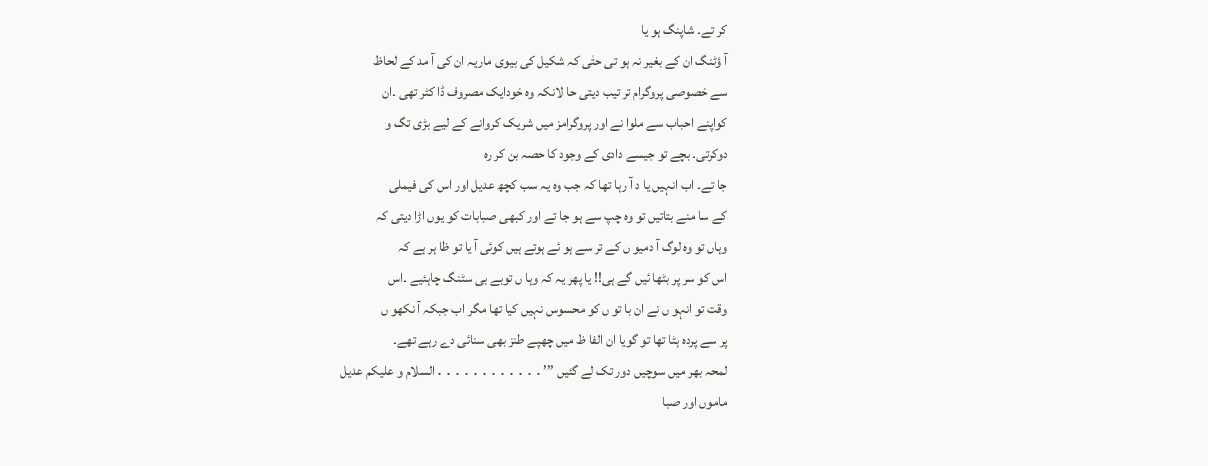کر تے۔ شاپنگ ہو یا
آ ؤٹنگ ان کے بغیر نہ ہو تی حتٰی کہ شکیل کی بیوی ماریہ ان کی آ مد کے لحاظ
سے خصوصی پروگرام تر تیب دیتی حا لانکہ وہ خودایک مصروف ڈا کٹر تھی ۔ان
کواپنے احباب سے ملوا نے اور پروگرامز میں شریک کروانے کے لیے بڑی تگ و
دوکرتی۔ بچے تو جیسے دادی کے وجود کا حصہ بن کر رہ
جا تے۔ اب انہیں یا د آ رہا تھا کہ جب وہ یہ سب کچھ عدیل اور اس کی فیملی
کے سا منے بتاتیں تو وہ چپ سے ہو جا تے اور کبھی صبابات کو یوں اڑا دیتی کہ
وہاں تو وہ لوگ آ دمیو ں کے تر سے ہو ئے ہوتے ہیں کوئی آ یا تو ظا ہر ہے کہ
اس کو سر پر بٹھا ئیں گے ہی!! یا پھر یہ کہ وہا ں توبے بی سٹنگ چاہئیے ۔اس
وقت تو انہو ں نے ان با تو ں کو محسوس نہیں کیا تھا مگر اب جبکہ آ نکھو ں
پر سے پردہ ہٹا تھا تو گویا ان الفا ظ میں چھپے طنز بھی سنائی دے رہے تھے۔
لمحہ بھر میں سوچیں دور تک لے گئیں ’’’․․․․․․․․․․․․السلام و علیکم عدیل
ماموں اور صبا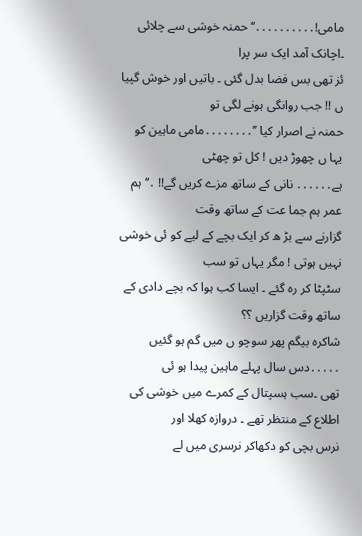مامی!․․․․․․․․․․‘‘ حمنہ خوشی سے چلائی ۔اچانک آمد ایک سر پرا
ئز تھی بس فضا بدل گئی ۔ باتیں اور خوش گپیا ں !! جب روانگی ہونے لگی تو
حمنہ نے اصرار کیا ’’․․․․․․․․مامی ماہین کو یہا ں چھوڑ دیں ! کل تو چھٹی
ہے․․․․․․ نانی کے ساتھ مزے کریں گے!! ․‘‘ ہم عمر ہم جما عت کے ساتھ وقت
گزارنے سے بڑ ھ کر ایک بچے کے لیے کو ئی خوشی نہیں ہوتی ! مگر یہاں تو سب
سٹپٹا کر رہ گئے ۔ ایسا کب ہوا کہ بچے دادی کے ساتھ وقت گزاریں ؟؟
شاکرہ بیگم پھر سوچو ں میں گم ہو گئیں ․․․․․دس سال پہلے ماہین پیدا ہو ئی
تھی ۔سب ہسپتال کے کمرے میں خوشی کی اطلاع کے منتظر تھے ۔ دروازہ کھلا اور
نرس بچی کو دکھاکر نرسری میں لے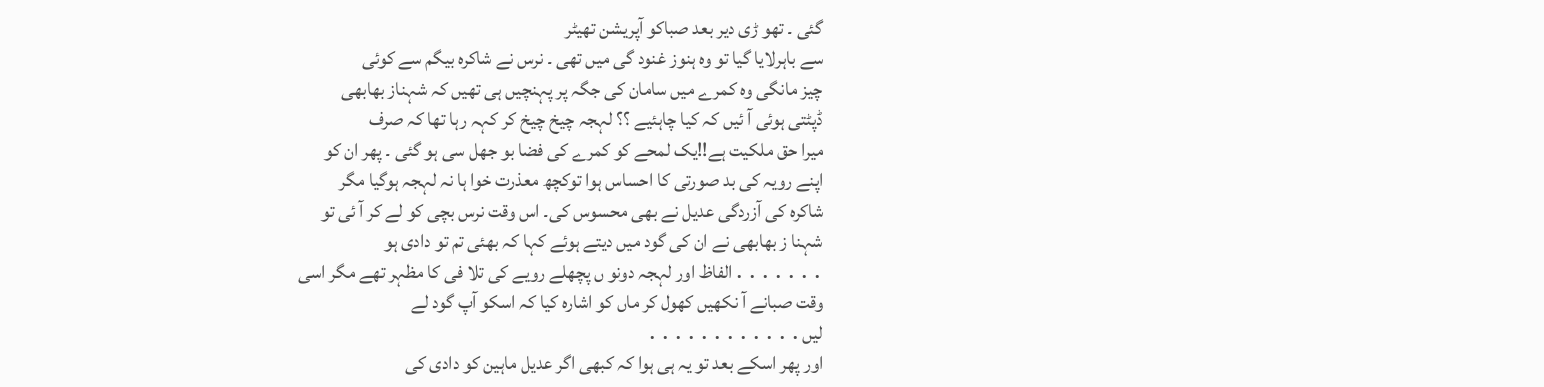گئی ۔ تھو ڑی دیر بعد صباکو آپریشن تھیٹر
سے باہرلایا گیا تو وہ ہنوز غنود گی میں تھی ۔ نرس نے شاکرہ بیگم سے کوئی
چیز مانگی وہ کمرے میں سامان کی جگہ پر پہنچیں ہی تھیں کہ شہناز بھابھی
ڈپٹتی ہوئی آ ئیں کہ کیا چاہئیے ؟؟ لہجہ چیخ چیخ کر کہہ رہا تھا کہ صرف
میرا حق ملکیت ہے!!یک لمحے کو کمرے کی فضا بو جھل سی ہو گئی ۔ پھر ان کو
اپنے رویہ کی بد صورتی کا احساس ہوا توکچھ معذرت خوا ہا نہ لہجہ ہوگیا مگر
شاکرہ کی آزردگی عدیل نے بھی محسوس کی۔ اس وقت نرس بچی کو لے کر آ ئی تو
شہنا ز بھابھی نے ان کی گود میں دیتے ہوئے کہا کہ بھئی تم تو دادی ہو
․․․․․․․الفاظ اور لہجہ دونو ں پچھلے رویے کی تلا فی کا مظہر تھے مگر اسی
وقت صبانے آ نکھیں کھول کر ماں کو اشارہ کیا کہ اسکو آپ گود لے
لیں․․․․․․․․․․․․
اور پھر اسکے بعد تو یہ ہی ہوا کہ کبھی اگر عدیل ماہین کو دادی کی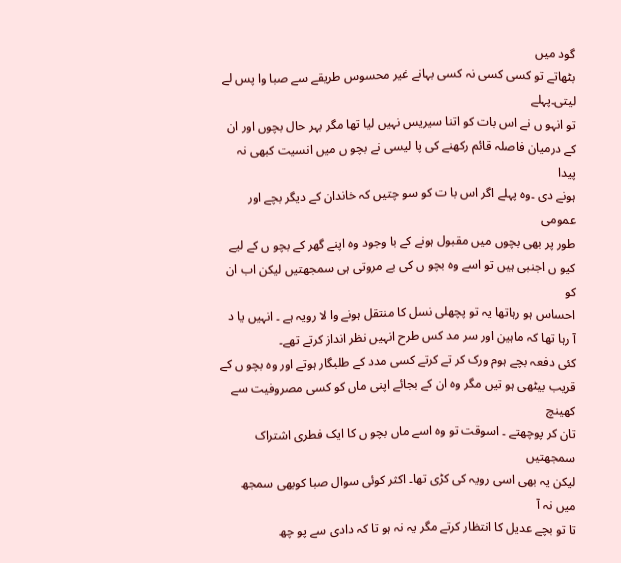گود میں
بٹھاتے تو کسی کسی نہ کسی بہانے غیر محسوس طریقے سے صبا وا پس لے لیتی۔پہلے
تو انہو ں نے اس بات کو اتنا سیریس نہیں لیا تھا مگر بہر حال بچوں اور ان
کے درمیان فاصلہ قائم رکھنے کی پا لیسی نے بچو ں میں انسیت کبھی نہ پیدا
ہونے دی ۔وہ پہلے اگر اس با ت کو سو چتیں کہ خاندان کے دیگر بچے اور عمومی
طور پر بھی بچوں میں مقبول ہونے کے با وجود وہ اپنے گھر کے بچو ں کے لیے
کیو ں اجنبی ہیں تو اسے وہ بچو ں کی بے مروتی ہی سمجھتیں لیکن اب ان کو
احساس ہو رہاتھا یہ تو پچھلی نسل کا منتقل ہونے وا لا رویہ ہے ۔ انہیں یا د
آ رہا تھا کہ ماہین اور سر مد کس طرح انہیں نظر انداز کرتے تھے۔
کئی دفعہ بچے ہوم ورک کر تے کرتے کسی مدد کے طلبگار ہوتے اور وہ بچو ں کے
قریب بیٹھی ہو تیں مگر وہ ان کے بجائے اپنی ماں کو کسی مصروفیت سے کھینچ
تان کر پوچھتے ۔ اسوقت تو وہ اسے ماں بچو ں کا ایک فطری اشتراک سمجھتیں
لیکن یہ بھی اسی رویہ کی کڑی تھا۔ اکثر کوئی سوال صبا کوبھی سمجھ میں نہ آ
تا تو بچے عدیل کا انتظار کرتے مگر یہ نہ ہو تا کہ دادی سے پو چھ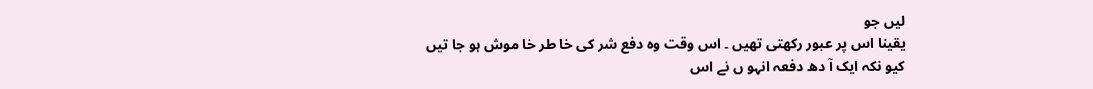لیں جو
یقینا اس پر عبور رکھتی تھیں ۔ اس وقت وہ دفع شر کی خا طر خا موش ہو جا تیں
کیو نکہ ایک آ دھ دفعہ انہو ں نے اس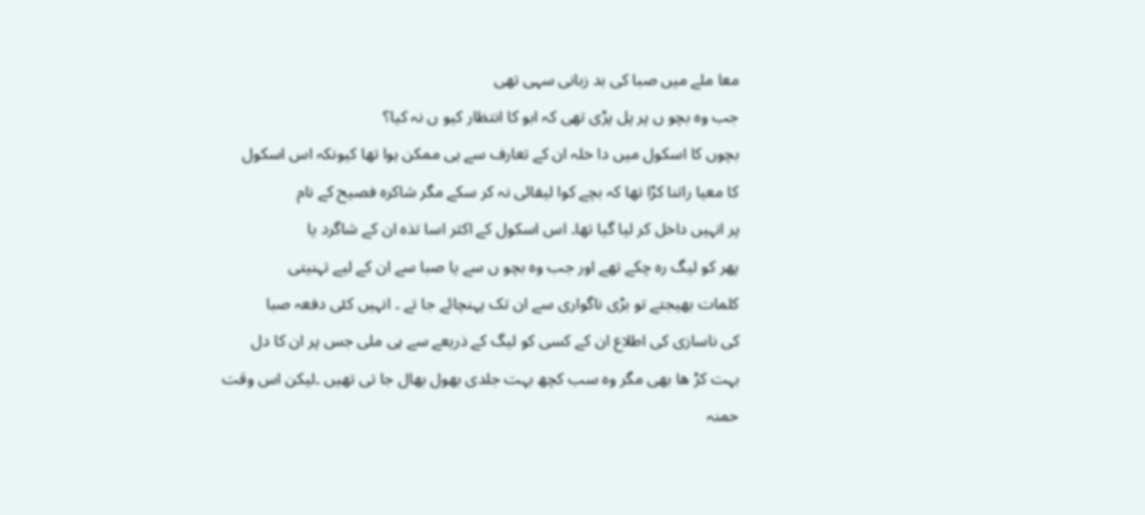معا ملے میں صبا کی بد زبانی سہی تھی
جب وہ بچو ں پر پل پڑی تھی کہ ابو کا انتظار کیو ں نہ کیا؟
بچوں کا اسکول میں دا خلہ ان کے تعارف سے ہی ممکن ہوا تھا کیونکہ اس اسکول
کا معیا راتنا کڑا تھا کہ بچے کوا لیفائی نہ کر سکے مگر شاکرہ فصیح کے نام
پر انہیں داخل کر لیا گیا تھا۔ اس اسکول کے اکثر اسا تذہ ان کے شاگرد یا
پھر کو لیگ رہ چکے تھے اور جب وہ بچو ں سے یا صبا سے ان کے لیے تہنیتی
کلمات بھیجتے تو بڑی ناگواری سے ان تک پہنچائے جا تے ۔ انہیں کئی دفعہ صبا
کی ناسازی کی اطلاع ان کے کسی کو لیگ کے ذریعے سے ہی ملی جس پر ان کا دل
بہت کڑ ھا بھی مگر وہ سب کچھ بہت جلدی بھول بھال جا تی تھیں ۔لیکن اس وقت
حمنہ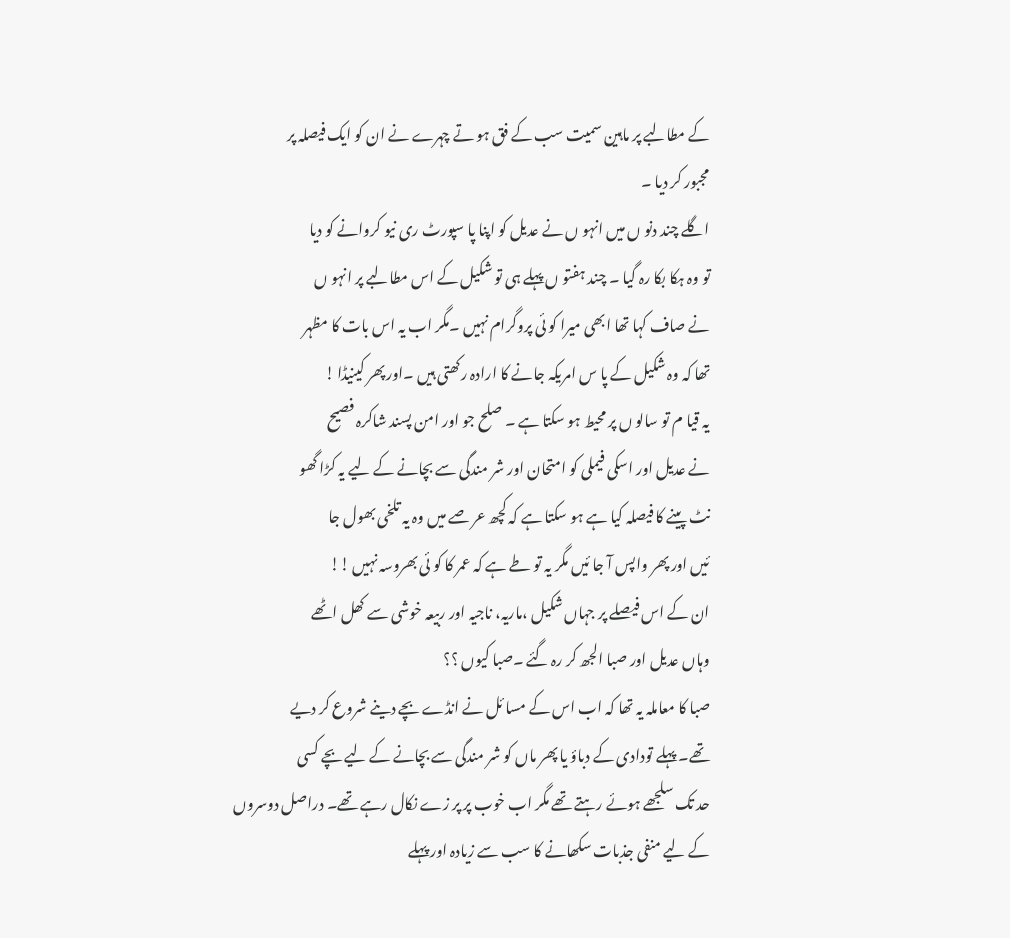کے مطالبے پر ماہین سمیت سب کے فق ہو تے چہرے نے ان کو ایک فیصلہ پر
مجبور کر دیا ۔
اگلے چند دنو ں میں انہو ں نے عدیل کو اپنا پا سپورٹ ری نیو کروانے کو دیا
تو وہ ہکا بکا رہ گیا ۔ چند ہفتو ں پہلے ہی تو شکیل کے اس مطالبے پر انہو ں
نے صاف کہا تھا ابھی میرا کو ئی پروگرام نہیں ۔مگر اب یہ اس بات کا مظہر
تھا کہ وہ شکیل کے پا س امریکہ جانے کا ارادہ رکھتی ہیں ۔اور پھر کینیڈا !
یہ قیا م تو سالو ں پر محیط ہو سکتا ہے ۔ صلح جو اور امن پسند شاکرہ فصیح
نے عدیل اور اسکی فیملی کو امتحان اور شر مندگی سے بچانے کے لیے یہ کڑا گھو
نٹ پینے کا فیصلہ کیا ہے ہو سکتا ہے کہ کچھ عر صے میں وہ یہ تلخی بھول جا
ئیں اور پھر واپس آ جا ئیں مگر یہ تو طے ہے کہ عمر کا کو ئی بھروسہ نہیں !!
ان کے اس فیصلے پر جہاں شکیل ،ماریہ، ناجیہ اور ربیعہ خوشی سے کھل اٹھے
وہاں عدیل اور صبا الجھ کر رہ گئے ۔صبا کیوں ؟؟
صبا کا معاملہ یہ تھا کہ اب اس کے مسا ئل نے انڈے بچے دینے شروع کر دیے
تھے۔ پہلے تودادی کے دباؤ یا پھر ماں کو شر مندگی سے بچانے کے لیے بچے کسی
حد تک سلجھے ہوئے رہتے تھے مگر اب خوب پر پر زے نکال رہے تھے۔ دراصل دوسروں
کے لیے منفی جذبات سکھانے کا سب سے زیادہ اور پہلے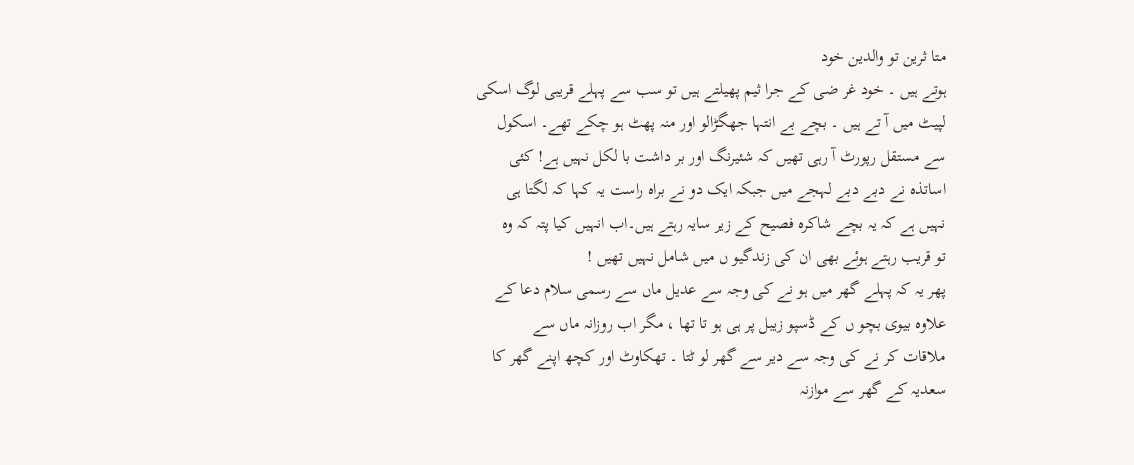متا ثرین تو والدین خود
ہوتے ہیں ۔ خود غر ضی کے جرا ثیم پھیلتے ہیں تو سب سے پہلے قریبی لوگ اسکی
لپیٹ میں آ تے ہیں ۔ بچے بے انتہا جھگڑالو اور منہ پھٹ ہو چکے تھے۔ اسکول
سے مستقل رپورٹ آ رہی تھیں کہ شئیرنگ اور بر داشت با لکل نہیں ہے! کئی
اساتذہ نے دبے دبے لہجے میں جبکہ ایک دو نے براہ راست یہ کہا کہ لگتا ہی
نہیں ہے کہ یہ بچے شاکرہ فصیح کے زیر سایہ رہتے ہیں۔اب انہیں کیا پتہ کہ وہ
تو قریب رہتے ہوئے بھی ان کی زندگیو ں میں شامل نہیں تھیں !
پھر یہ کہ پہلے گھر میں ہو نے کی وجہ سے عدیل ماں سے رسمی سلام دعا کے
علاوہ بیوی بچو ں کے ڈسپو زیبل پر ہی ہو تا تھا ، مگر اب روزانہ ماں سے
ملاقات کر نے کی وجہ سے دیر سے گھر لو ٹتا ۔ تھکاوٹ اور کچھ اپنے گھر کا
سعدیہ کے گھر سے موازنہ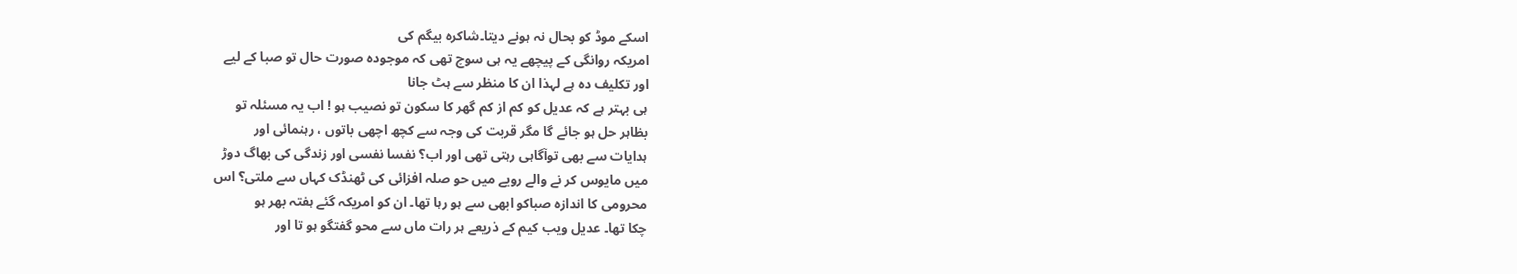اسکے موڈ کو بحال نہ ہونے دیتا۔شاکرہ بیگم کی
امریکہ روانگی کے پیچھے یہ ہی سوچ تھی کہ موجودہ صورت حال تو صبا کے لیے
اور تکلیف دہ ہے لہذا ان کا منظر سے ہٹ جانا
ہی بہتر ہے کہ عدیل کو کم از کم گھر کا سکون تو نصیب ہو ! اب یہ مسئلہ تو
بظاہر حل ہو جائے گا مگر قربت کی وجہ سے کچھ اچھی باتوں ، رہنمائی اور
ہدایات سے بھی توآگاہی رہتی تھی اور اب؟ نفسا نفسی اور زندگی کی بھاگ دوڑ
میں مایوس کر نے والے رویے میں حو صلہ افزائی کی ٹھنڈک کہاں سے ملتی؟ اس
محرومی کا اندازہ صباکو ابھی سے ہو رہا تھا۔ ان کو امریکہ گئے ہفتہ بھر ہو
چکا تھا۔ عدیل ویب کیم کے ذریعے ہر رات ماں سے محو گفتگو ہو تا اور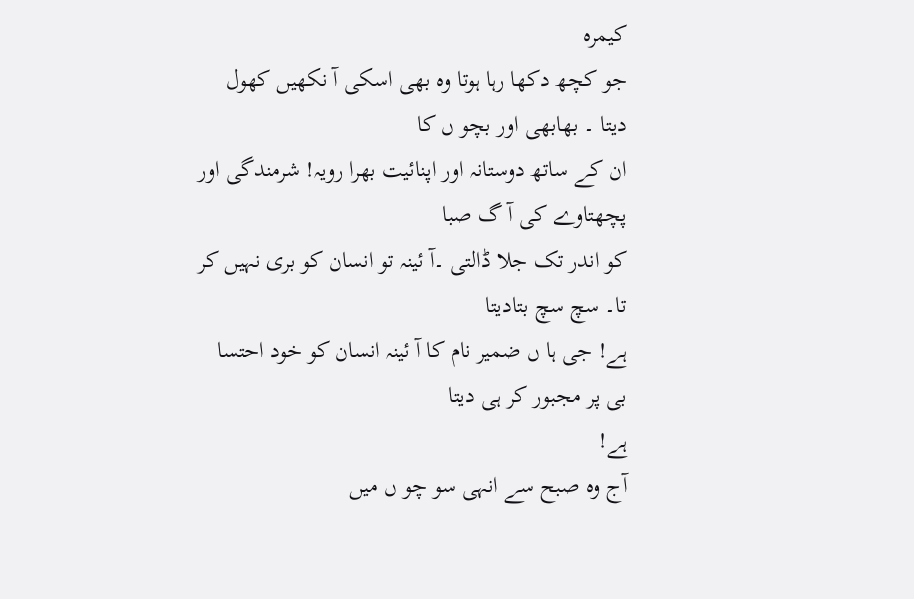کیمرہ
جو کچھ دکھا رہا ہوتا وہ بھی اسکی آ نکھیں کھول دیتا ۔ بھابھی اور بچو ں کا
ان کے ساتھ دوستانہ اور اپنائیت بھرا رویہ! شرمندگی اور پچھتاوے کی آ گ صبا
کو اندر تک جلا ڈالتی ۔آ ئینہ تو انسان کو بری نہیں کر تا۔ سچ سچ بتادیتا
ہے! جی ہا ں ضمیر نام کا آ ئینہ انسان کو خود احتسا بی پر مجبور کر ہی دیتا
ہے!
آج وہ صبح سے انہی سو چو ں میں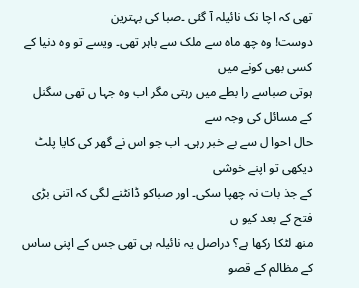تھی کہ اچا نک نائیلہ آ گئی ۔صبا کی بہترین
دوست! وہ چھ ماہ سے ملک سے باہر تھی۔ ویسے تو وہ دنیا کے کسی بھی کونے میں
ہوتی صباسے را بطے میں رہتی مگر اب وہ جہا ں تھی سگنل کے مسائل کی وجہ سے
حال احوا ل سے بے خبر رہی۔ اب جو اس نے گھر کی کایا پلٹ دیکھی تو اپنے خوشی
کے جذ بات نہ چھپا سکی۔ اور صباکو ڈانٹنے لگی کہ اتنی بڑی فتح کے بعد کیو ں
منھ لٹکا رکھا ہے؟ دراصل یہ نائیلہ ہی تھی جس کے اپنی ساس کے مظالم کے قصو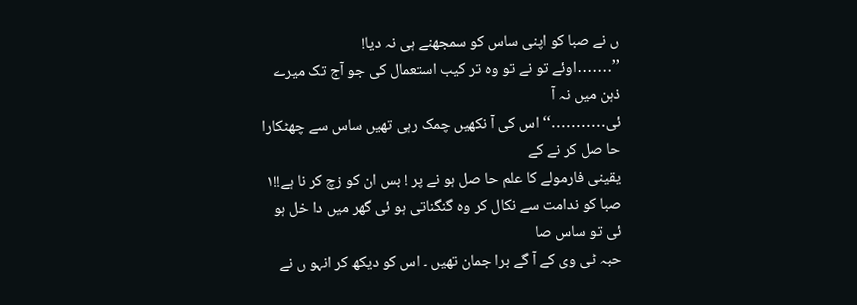ں نے صبا کو اپنی ساس کو سمجھنے ہی نہ دیا!
’’․․․․․․․اوئے تو نے تو وہ تر کیب استعمال کی جو آج تک میرے ذہن میں نہ آ
ئی․․․․․․․․․․․‘‘ اس کی آ نکھیں چمک رہی تھیں ساس سے چھٹکارا حا صل کر نے کے
یقینی فارمولے کا علم حا صل ہو نے پر ! بس ان کو زچ کر نا ہے!!۱
صبا کو ندامت سے نکال کر وہ گنگناتی ہو ئی گھر میں دا خل ہو ئی تو ساس صا
حبہ ٹی وی کے آ گے برا جمان تھیں ۔ اس کو دیکھ کر انہو ں نے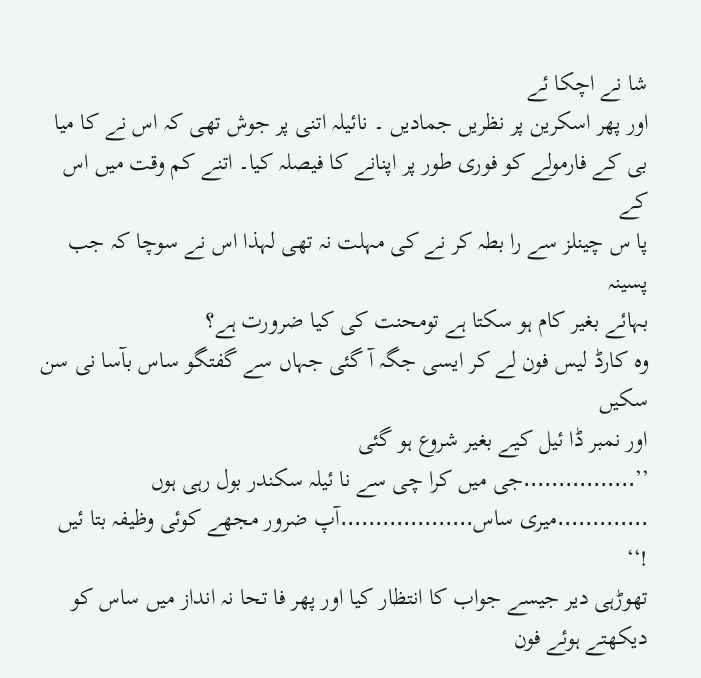شا نے اچکا ئے
اور پھر اسکرین پر نظریں جمادیں ۔ نائیلہ اتنی پر جوش تھی کہ اس نے کا میا
بی کے فارمولے کو فوری طور پر اپنانے کا فیصلہ کیا۔ اتنے کم وقت میں اس کے
پا س چینلز سے را بطہ کر نے کی مہلت نہ تھی لہذا اس نے سوچا کہ جب پسینہ
بہائے بغیر کام ہو سکتا ہے تومحنت کی کیا ضرورت ہے؟
وہ کارڈ لیس فون لے کر ایسی جگہ آ گئی جہاں سے گفتگو ساس بآسا نی سن سکیں
اور نمبر ڈا ئیل کیے بغیر شروع ہو گئی
’’․․․․․․․․․․․․․․․․جی میں کرا چی سے نا ئیلہ سکندر بول رہی ہوں
․․․․․․․․․․․․․میری ساس․․․․․․․․․․․․․․․․․․․آپ ضرور مجھے کوئی وظیفہ بتا ئیں
!‘‘
تھوڑہی دیر جیسے جواب کا انتظار کیا اور پھر فا تحا نہ انداز میں ساس کو
دیکھتے ہوئے فون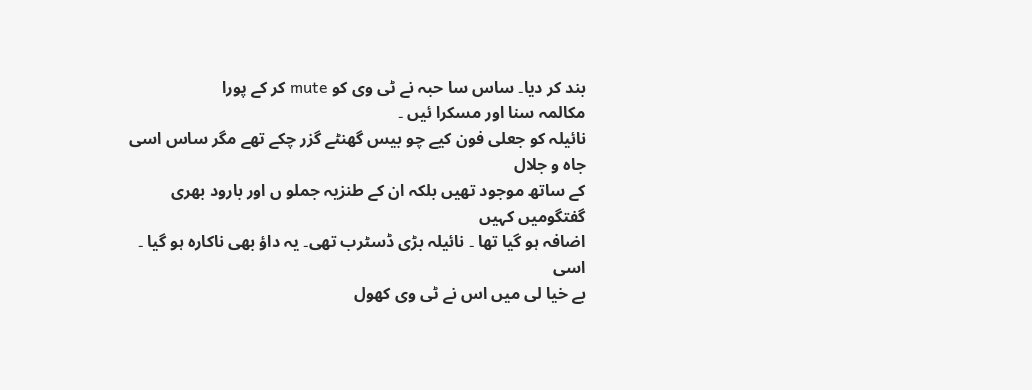بند کر دیا۔ ساس سا حبہ نے ٹی وی کو mute کر کے پورا
مکالمہ سنا اور مسکرا ئیں ۔
نائیلہ کو جعلی فون کیے چو بیس گھنٹے گزر چکے تھے مگر ساس اسی جاہ و جلال
کے ساتھ موجود تھیں بلکہ ان کے طنزیہ جملو ں اور بارود بھری گفتگومیں کہیں
اضافہ ہو گیا تھا ۔ نائیلہ بڑی ڈسٹرب تھی۔ یہ داؤ بھی ناکارہ ہو گیا ۔ اسی
بے خیا لی میں اس نے ٹی وی کھول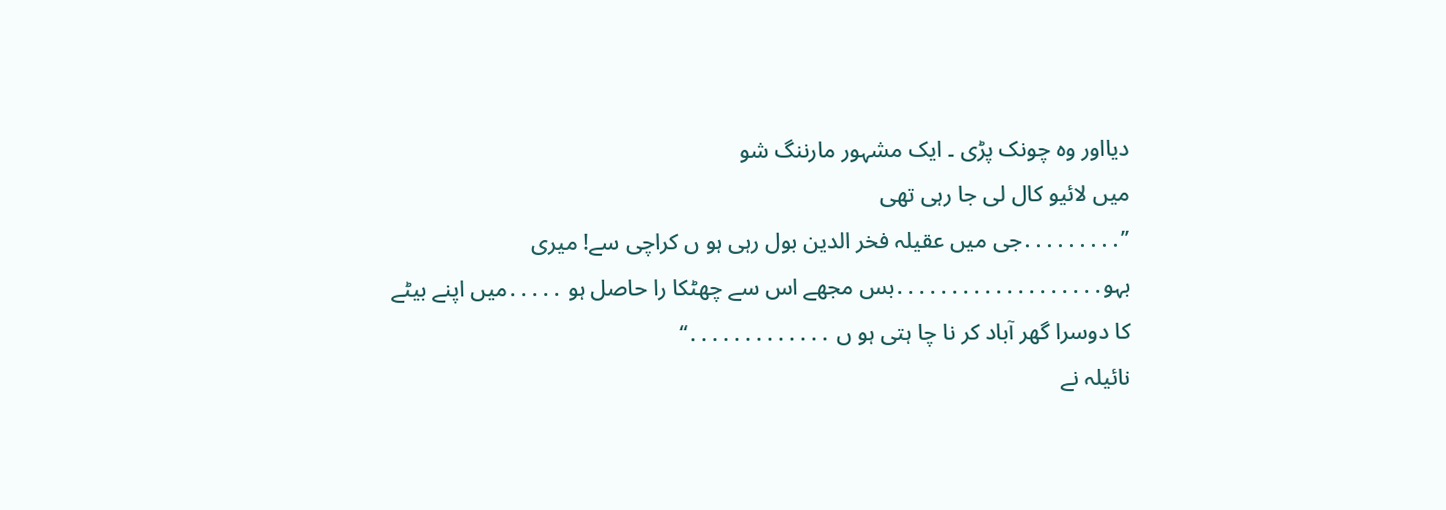دیااور وہ چونک پڑی ۔ ایک مشہور مارننگ شو
میں لائیو کال لی جا رہی تھی
’’․․․․․․․․․جی میں عقیلہ فخر الدین بول رہی ہو ں کراچی سے! میری
بہو․․․․․․․․․․․․․․․․․․․بس مجھے اس سے چھٹکا را حاصل ہو ․․․․․میں اپنے بیٹے
کا دوسرا گھر آباد کر نا چا ہتی ہو ں ․․․․․․․․․․․․․‘‘
نائیلہ نے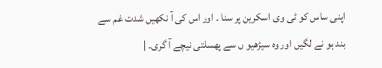اپنی ساس کو ٹی وی اسکرین پر سنا ۔ اور اس کی آ نکھیں شدت غم سے
بند ہو نے لگیں اور وہ سیڑھیو ں سے پھسلتی نیچے آ گری۔ |